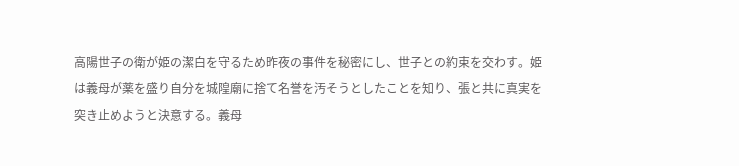高陽世子の衛が姫の潔白を守るため昨夜の事件を秘密にし、世子との約束を交わす。姫は義母が薬を盛り自分を城隍廟に捨て名誉を汚そうとしたことを知り、張と共に真実を突き止めようと決意する。義母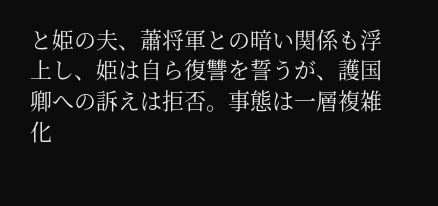と姫の夫、蕭将軍との暗い関係も浮上し、姫は自ら復讐を誓うが、護国卿への訴えは拒否。事態は一層複雑化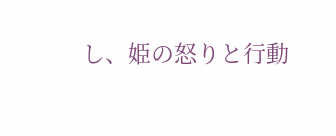し、姫の怒りと行動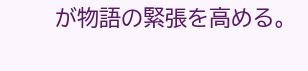が物語の緊張を高める。